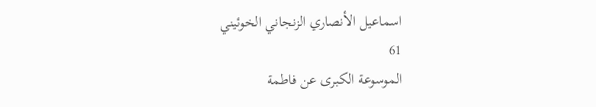اسماعيل الأنصاري الزنجاني الخوئيني
61
الموسوعة الكبرى عن فاطمة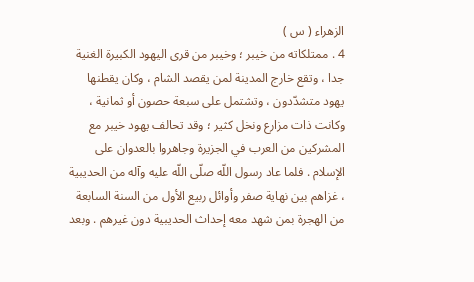الزهراء ( س )
4 . ممتلكاته من خيبر ؛ وخيبر من قرى اليهود الكبيرة الغنية جدا ، وتقع خارج المدينة لمن يقصد الشام ، وكان يقطنها يهود متشدّدون ، وتشتمل على سبعة حصون أو ثمانية ، وكانت ذات مزارع ونخل كثير ؛ وقد تحالف يهود خيبر مع المشركين من العرب في الجزيرة وجاهروا بالعدوان على الإسلام . فلما عاد رسول اللّه صلّى اللّه عليه وآله من الحديبية ، غزاهم بين نهاية صفر وأوائل ربيع الأول من السنة السابعة من الهجرة بمن شهد معه إحداث الحديبية دون غيرهم . وبعد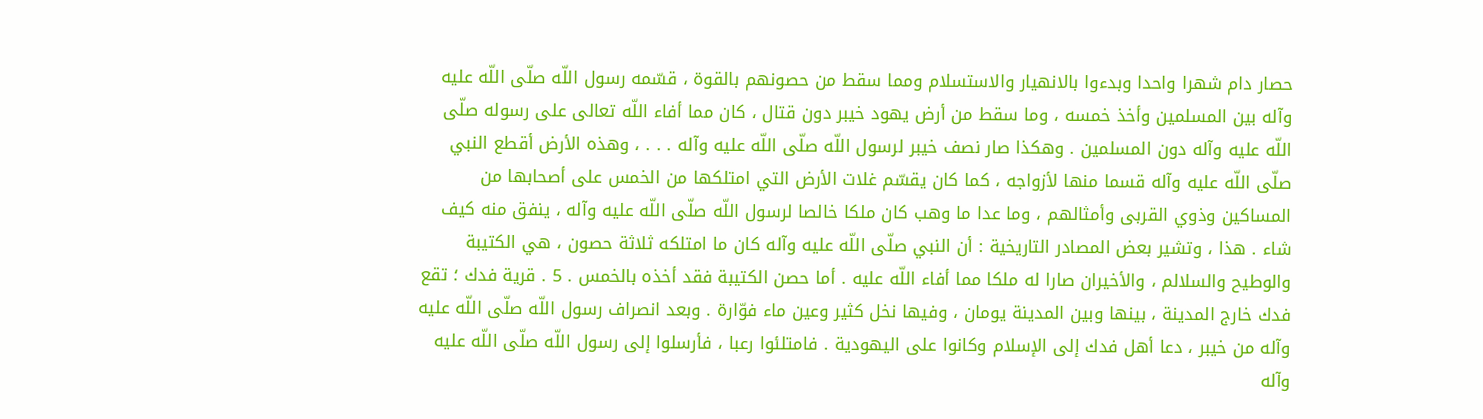حصار دام شهرا واحدا وبدءوا بالانهيار والاستسلام ومما سقط من حصونهم بالقوة ، قسّمه رسول اللّه صلّى اللّه عليه وآله بين المسلمين وأخذ خمسه ، وما سقط من أرض يهود خيبر دون قتال ، كان مما أفاء اللّه تعالى على رسوله صلّى اللّه عليه وآله دون المسلمين . وهكذا صار نصف خيبر لرسول اللّه صلّى اللّه عليه وآله . . . ، وهذه الأرض أقطع النبي صلّى اللّه عليه وآله قسما منها لأزواجه ، كما كان يقسّم غلات الأرض التي امتلكها من الخمس على أصحابها من المساكين وذوي القربى وأمثالهم ، وما عدا ما وهب كان ملكا خالصا لرسول اللّه صلّى اللّه عليه وآله ، ينفق منه كيف شاء . هذا ، وتشير بعض المصادر التاريخية : أن النبي صلّى اللّه عليه وآله كان ما امتلكه ثلاثة حصون ، هي الكتيبة والوطيح والسلالم ، والأخيران صارا له ملكا مما أفاء اللّه عليه . أما حصن الكتيبة فقد أخذه بالخمس . 5 . قرية فدك ؛ تقع فدك خارج المدينة ، بينها وبين المدينة يومان ، وفيها نخل كثير وعين ماء فوّارة . وبعد انصراف رسول اللّه صلّى اللّه عليه وآله من خيبر ، دعا أهل فدك إلى الإسلام وكانوا على اليهودية . فامتلئوا رعبا ، فأرسلوا إلى رسول اللّه صلّى اللّه عليه وآله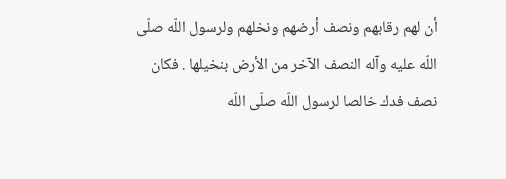أن لهم رقابهم ونصف أرضهم ونخلهم ولرسول اللّه صلّى اللّه عليه وآله النصف الآخر من الأرض بنخيلها . فكان نصف فدك خالصا لرسول اللّه صلّى اللّه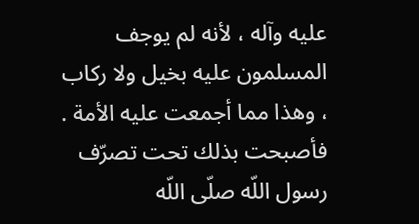عليه وآله ، لأنه لم يوجف المسلمون عليه بخيل ولا ركاب ، وهذا مما أجمعت عليه الأمة . فأصبحت بذلك تحت تصرّف رسول اللّه صلّى اللّه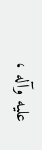عليه وآله ،